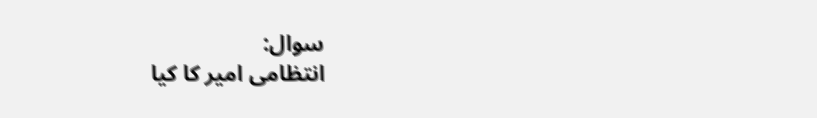سوال:
انتظامی امیر کا کیا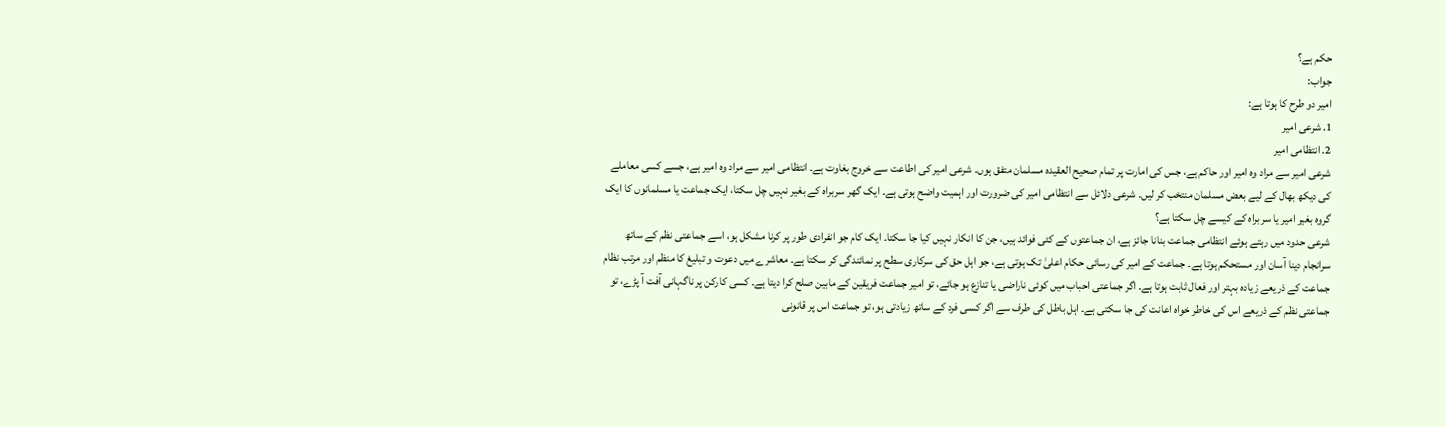حکم ہے؟
جواب:
امیر دو طرح کا ہوتا ہے:
1. شرعی امیر
2. انتظامی امیر
شرعی امیر سے مراد وہ امیر اور حاکم ہے، جس کی امارت پر تمام صحیح العقیدہ مسلمان متفق ہوں۔ شرعی امیر کی اطاعت سے خروج بغاوت ہے۔ انتظامی امیر سے مراد وہ امیر ہے، جسے کسی معاملے کی دیکھ بھال کے لیے بعض مسلمان منتخب کر لیں۔ شرعی دلائل سے انتظامی امیر کی ضرورت اور اہمیت واضح ہوتی ہے۔ ایک گھر سربراہ کے بغیر نہیں چل سکتا، ایک جماعت یا مسلمانوں کا ایک گروہ بغیر امیر یا سربراہ کے کیسے چل سکتا ہے؟
شرعی حدود میں رہتے ہوئے انتظامی جماعت بنانا جائز ہے، ان جماعتوں کے کئی فوائد ہیں، جن کا انکار نہیں کیا جا سکتا۔ ایک کام جو انفرادی طور پر کرنا مشکل ہو، اسے جماعتی نظم کے ساتھ سرانجام دینا آسان اور مستحکم ہوتا ہے۔ جماعت کے امیر کی رسائی حکام اعلیٰ تک ہوتی ہے، جو اہل حق کی سرکاری سطح پر نمائندگی کر سکتا ہے۔ معاشرے میں دعوت و تبلیغ کا منظم اور مرتب نظام جماعت کے ذریعے زیادہ بہتر اور فعال ثابت ہوتا ہے۔ اگر جماعتی احباب میں کوئی ناراضی یا تنازع ہو جائے، تو امیر جماعت فریقین کے مابین صلح کرا دیتا ہے۔ کسی کارکن پر ناگہانی آفت آ پڑے، تو جماعتی نظم کے ذریعے اس کی خاطر خواہ اعانت کی جا سکتی ہے۔ اہل باطل کی طرف سے اگر کسی فرد کے ساتھ زیادتی ہو، تو جماعت اس پر قانونی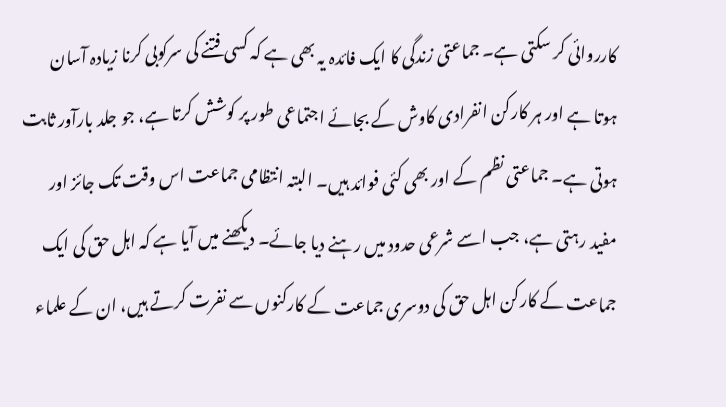کارروائی کر سکتی ہے۔ جماعتی زندگی کا ایک فائدہ یہ بھی ہے کہ کسی فتنے کی سرکوبی کرنا زیادہ آسان ہوتا ہے اور ہر کارکن انفرادی کاوش کے بجائے اجتماعی طور پر کوشش کرتا ہے، جو جلد بارآور ثابت ہوتی ہے۔ جماعتی نظم کے اور بھی کئی فوائد ہیں۔ البتہ انتظامی جماعت اس وقت تک جائز اور مفید رہتی ہے، جب اسے شرعی حدود میں رہنے دیا جائے۔ دیکھنے میں آیا ہے کہ اہل حق کی ایک جماعت کے کارکن اہل حق کی دوسری جماعت کے کارکنوں سے نفرت کرتے ہیں، ان کے علماء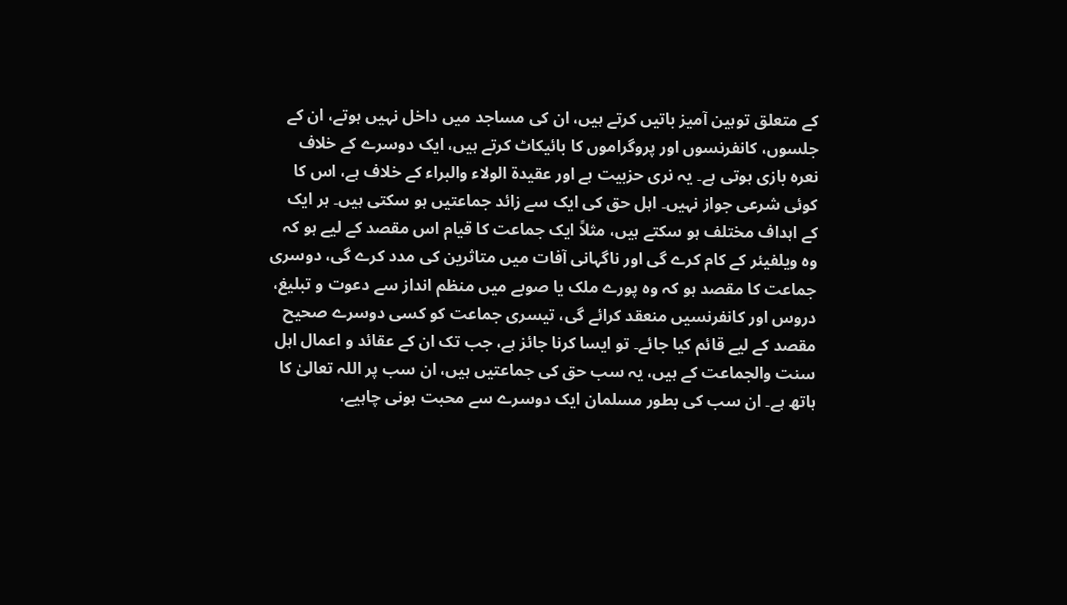کے متعلق توہین آمیز باتیں کرتے ہیں، ان کی مساجد میں داخل نہیں ہوتے، ان کے جلسوں، کانفرنسوں اور پروگراموں کا بائیکاٹ کرتے ہیں، ایک دوسرے کے خلاف نعرہ بازی ہوتی ہے۔ یہ نری حزبیت ہے اور عقیدة الولاء والبراء کے خلاف ہے، اس کا کوئی شرعی جواز نہیں۔ اہل حق کی ایک سے زائد جماعتیں ہو سکتی ہیں۔ ہر ایک کے اہداف مختلف ہو سکتے ہیں، مثلاً ایک جماعت کا قیام اس مقصد کے لیے ہو کہ وہ ویلفیئر کے کام کرے گی اور ناگہانی آفات میں متاثرین کی مدد کرے گی، دوسری جماعت کا مقصد ہو کہ وہ پورے ملک یا صوبے میں منظم انداز سے دعوت و تبلیغ، دروس اور کانفرنسیں منعقد کرائے گی، تیسری جماعت کو کسی دوسرے صحیح مقصد کے لیے قائم کیا جائے۔ تو ایسا کرنا جائز ہے، جب تک ان کے عقائد و اعمال اہل سنت والجماعت کے ہیں، یہ سب حق کی جماعتیں ہیں، ان سب پر اللہ تعالیٰ کا ہاتھ ہے۔ ان سب کی بطور مسلمان ایک دوسرے سے محبت ہونی چاہیے،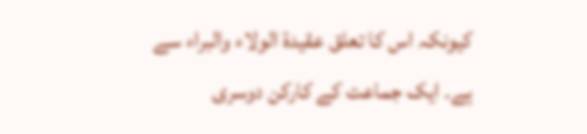کیونکہ اس کا تعلق عقیدة الولاء والبراء سے ہے۔ ایک جماعت کے کارکن دوسری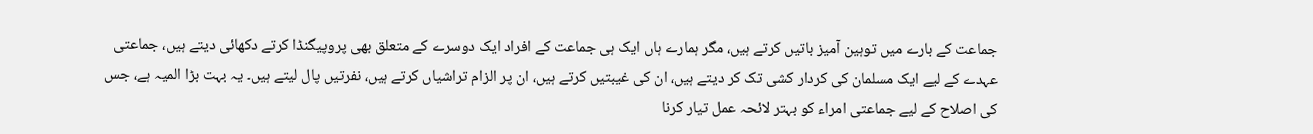جماعت کے بارے میں توہین آمیز باتیں کرتے ہیں، مگر ہمارے ہاں ایک ہی جماعت کے افراد ایک دوسرے کے متعلق بھی پروپیگنڈا کرتے دکھائی دیتے ہیں، جماعتی عہدے کے لیے ایک مسلمان کی کردار کشی تک کر دیتے ہیں، ان کی غیبتیں کرتے ہیں، ان پر الزام تراشیاں کرتے ہیں، نفرتیں پال لیتے ہیں۔ یہ بہت بڑا المیہ ہے، جس کی اصلاح کے لیے جماعتی امراء کو بہتر لائحہ عمل تیار کرنا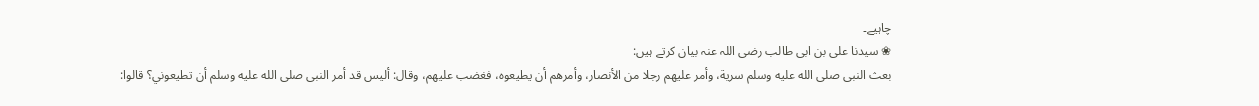چاہیے۔
❀ سیدنا علی بن ابی طالب رضی اللہ عنہ بیان کرتے ہیں:
بعث النبى صلى الله عليه وسلم سرية، وأمر عليهم رجلا من الأنصار، وأمرهم أن يطيعوه، فغضب عليهم، وقال: أليس قد أمر النبى صلى الله عليه وسلم أن تطيعوني؟ قالوا: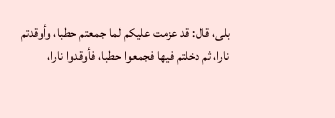بلى، قال: قد عزمت عليكم لما جمعتم حطبا، وأوقدتم نارا، ثم دخلتم فيها فجمعوا حطبا، فأوقدوا نارا،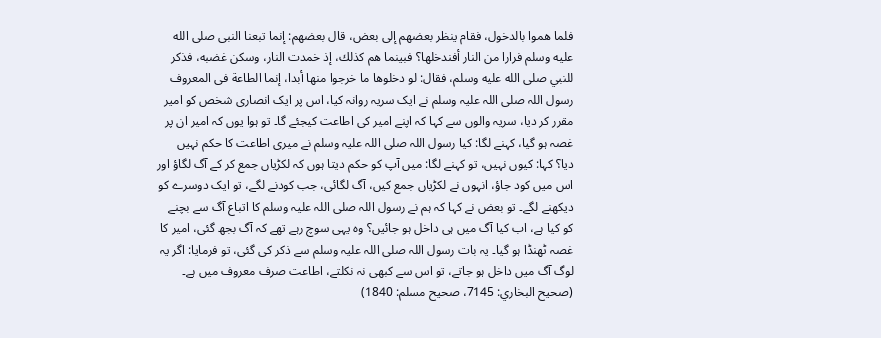فلما هموا بالدخول، فقام ينظر بعضهم إلى بعض، قال بعضهم: إنما تبعنا النبى صلى الله عليه وسلم فرارا من النار أفندخلها؟ فبينما هم كذلك، إذ خمدت النار، وسكن غضبه، فذكر للنبي صلى الله عليه وسلم، فقال: لو دخلوها ما خرجوا منها أبدا، إنما الطاعة فى المعروف
رسول اللہ صلی اللہ علیہ وسلم نے ایک سریہ روانہ کیا، اس پر ایک انصاری شخص کو امیر مقرر کر دیا، سریہ والوں سے کہا کہ اپنے امیر کی اطاعت کیجئے گا۔ تو ہوا یوں کہ امیر ان پر غصہ ہو گیا، کہنے لگا: کیا رسول اللہ صلی اللہ علیہ وسلم نے میری اطاعت کا حکم نہیں دیا؟ کہا: کیوں نہیں، تو کہنے لگا: میں آپ کو حکم دیتا ہوں کہ لکڑیاں جمع کر کے آگ لگاؤ اور اس میں کود جاؤ، انہوں نے لکڑیاں جمع کیں، آگ لگائی، جب کودنے لگے، تو ایک دوسرے کو دیکھنے لگے۔ تو بعض نے کہا کہ ہم نے رسول اللہ صلی اللہ علیہ وسلم کا اتباع آگ سے بچنے کو کیا ہے، اب کیا آگ میں ہی داخل ہو جائیں؟ وہ یہی سوچ رہے تھے کہ آگ بجھ گئی، امیر کا غصہ ٹھنڈا ہو گیا۔ یہ بات رسول اللہ صلی اللہ علیہ وسلم سے ذکر کی گئی، تو فرمایا: اگر یہ لوگ آگ میں داخل ہو جاتے، تو اس سے کبھی نہ نکلتے، اطاعت صرف معروف میں ہے۔
(صحيح البخاري: 7145، صحیح مسلم: 1840)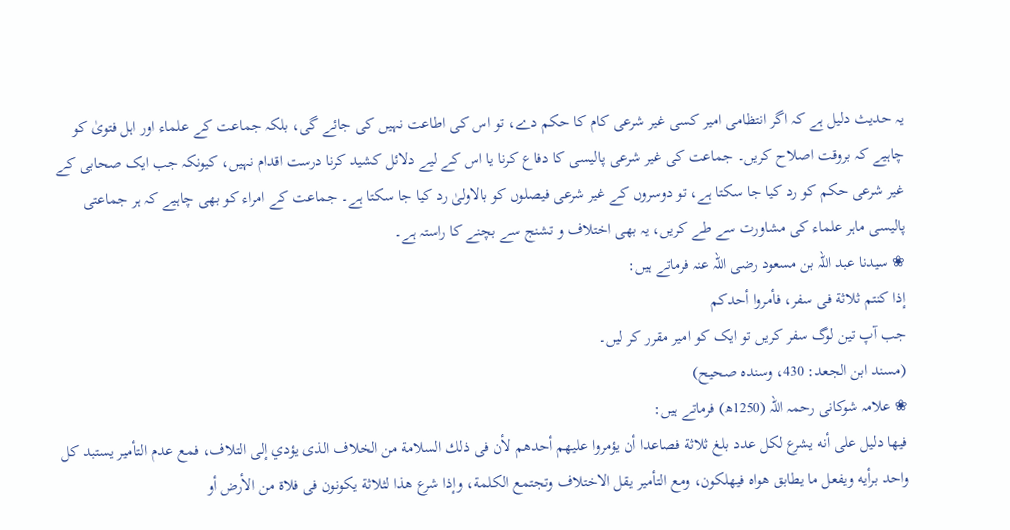یہ حدیث دلیل ہے کہ اگر انتظامی امیر کسی غیر شرعی کام کا حکم دے، تو اس کی اطاعت نہیں کی جائے گی، بلکہ جماعت کے علماء اور اہل فتویٰ کو چاہیے کہ بروقت اصلاح کریں۔ جماعت کی غیر شرعی پالیسی کا دفاع کرنا یا اس کے لیے دلائل کشید کرنا درست اقدام نہیں، کیونکہ جب ایک صحابی کے غیر شرعی حکم کو رد کیا جا سکتا ہے، تو دوسروں کے غیر شرعی فیصلوں کو بالاولیٰ رد کیا جا سکتا ہے۔ جماعت کے امراء کو بھی چاہیے کہ ہر جماعتی پالیسی ماہر علماء کی مشاورت سے طے کریں، یہ بھی اختلاف و تشنج سے بچنے کا راستہ ہے۔
❀ سیدنا عبد اللہ بن مسعود رضی اللہ عنہ فرماتے ہیں:
إذا كنتم ثلاثة فى سفر، فأمروا أحدكم
جب آپ تین لوگ سفر کریں تو ایک کو امیر مقرر کر لیں۔
(مسند ابن الجعد: 430، وسنده صحيح)
❀ علامہ شوکانی رحمہ اللہ (1250ھ) فرماتے ہیں:
فيها دليل على أنه يشرع لكل عدد بلغ ثلاثة فصاعدا أن يؤمروا عليهم أحدهم لأن فى ذلك السلامة من الخلاف الذى يؤدي إلى التلاف، فمع عدم التأمير يستبد كل واحد برأيه ويفعل ما يطابق هواه فيهلكون، ومع التأمير يقل الاختلاف وتجتمع الكلمة، وإذا شرع هذا لثلاثة يكونون فى فلاة من الأرض أو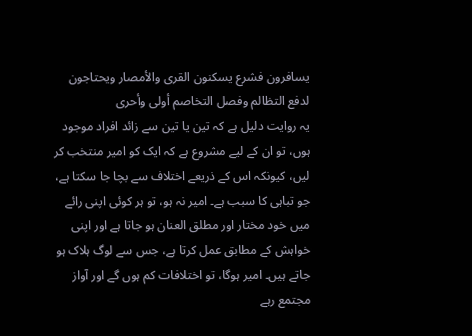يسافرون فشرع يسكنون القرى والأمصار ويحتاجون لدفع التظالم وفصل التخاصم أولى وأحرى
یہ روایت دلیل ہے کہ تین یا تین سے زائد افراد موجود ہوں، تو ان کے لیے مشروع ہے کہ ایک کو امیر منتخب کر لیں، کیونکہ اس کے ذریعے اختلاف سے بچا جا سکتا ہے، جو تباہی کا سبب ہے۔ امیر نہ ہو، تو ہر کوئی اپنی رائے میں خود مختار اور مطلق العنان ہو جاتا ہے اور اپنی خواہش کے مطابق عمل کرتا ہے، جس سے لوگ ہلاک ہو جاتے ہیں۔ امیر ہوگا، تو اختلافات کم ہوں گے اور آواز مجتمع رہے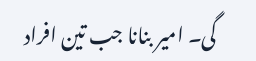گی۔ امیر بنانا جب تین افراد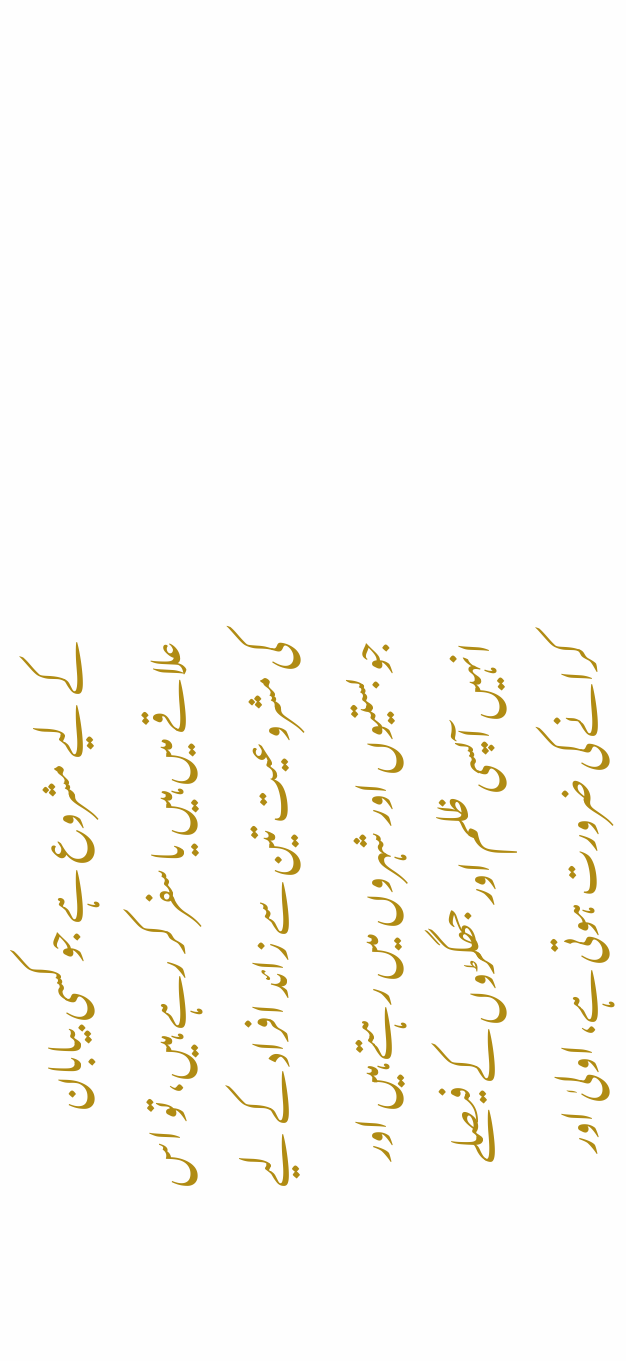کے لیے مشروع ہے جو کسی بیابان علاقے میں ہیں یا سفر کر رہے ہیں، تو اس کی مشروعیت تین سے زائد افراد کے لیے جو بستیوں اور شہروں میں رہتے ہیں اور انہیں آپسی ظلم اور جھگڑوں کے فیصلے کرانے کی ضرورت ہوتی ہے، اولیٰ اور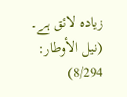زیادہ لائق ہے۔
(نيل الأوطار: 8/294)